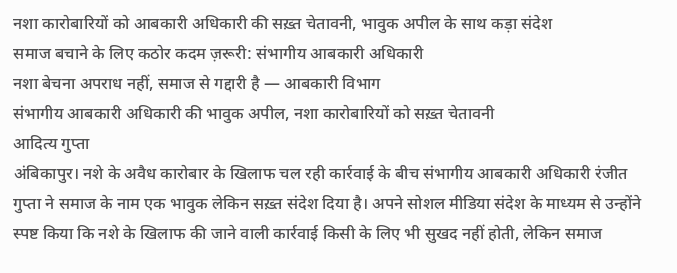नशा कारोबारियों को आबकारी अधिकारी की सख़्त चेतावनी, भावुक अपील के साथ कड़ा संदेश
समाज बचाने के लिए कठोर कदम ज़रूरी: संभागीय आबकारी अधिकारी
नशा बेचना अपराध नहीं, समाज से गद्दारी है — आबकारी विभाग
संभागीय आबकारी अधिकारी की भावुक अपील, नशा कारोबारियों को सख़्त चेतावनी
आदित्य गुप्ता
अंबिकापुर। नशे के अवैध कारोबार के खिलाफ चल रही कार्रवाई के बीच संभागीय आबकारी अधिकारी रंजीत गुप्ता ने समाज के नाम एक भावुक लेकिन सख़्त संदेश दिया है। अपने सोशल मीडिया संदेश के माध्यम से उन्होंने स्पष्ट किया कि नशे के खिलाफ की जाने वाली कार्रवाई किसी के लिए भी सुखद नहीं होती, लेकिन समाज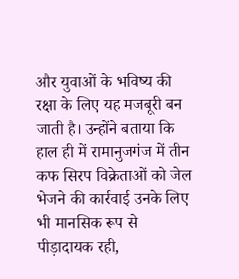और युवाओं के भविष्य की रक्षा के लिए यह मजबूरी बन जाती है। उन्होंने बताया कि हाल ही में रामानुजगंज में तीन कफ सिरप विक्रेताओं को जेल भेजने की कार्रवाई उनके लिए भी मानसिक रूप से पीड़ादायक रही,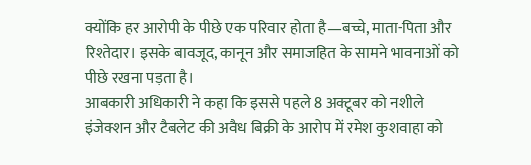क्योंकि हर आरोपी के पीछे एक परिवार होता है—बच्चे, माता-पिता और रिश्तेदार। इसके बावजूद, कानून और समाजहित के सामने भावनाओं को पीछे रखना पड़ता है।
आबकारी अधिकारी ने कहा कि इससे पहले 8 अक्टूबर को नशीले इंजेक्शन और टैबलेट की अवैध बिक्री के आरोप में रमेश कुशवाहा को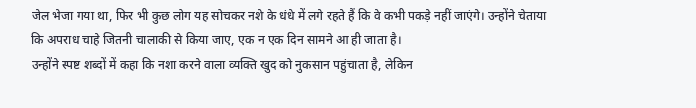जेल भेजा गया था, फिर भी कुछ लोग यह सोचकर नशे के धंधे में लगे रहते हैं कि वे कभी पकड़े नहीं जाएंगे। उन्होंने चेताया कि अपराध चाहे जितनी चालाकी से किया जाए, एक न एक दिन सामने आ ही जाता है।
उन्होंने स्पष्ट शब्दों में कहा कि नशा करने वाला व्यक्ति खुद को नुकसान पहुंचाता है, लेकिन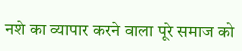नशे का व्यापार करने वाला पूरे समाज को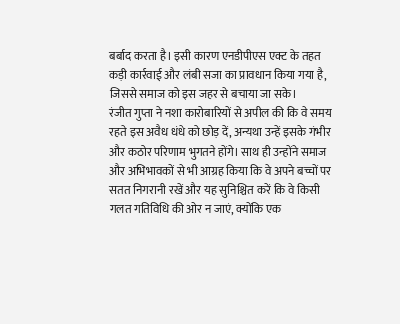बर्बाद करता है। इसी कारण एनडीपीएस एक्ट के तहत कड़ी कार्रवाई और लंबी सजा का प्रावधान किया गया है, जिससे समाज को इस जहर से बचाया जा सके।
रंजीत गुप्ता ने नशा कारोबारियों से अपील की कि वे समय रहते इस अवैध धंधे को छोड़ दें, अन्यथा उन्हें इसके गंभीर और कठोर परिणाम भुगतने होंगे। साथ ही उन्होंने समाज और अभिभावकों से भी आग्रह किया कि वे अपने बच्चों पर सतत निगरानी रखें और यह सुनिश्चित करें कि वे किसी गलत गतिविधि की ओर न जाएं, क्योंकि एक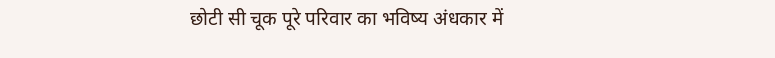छोटी सी चूक पूरे परिवार का भविष्य अंधकार में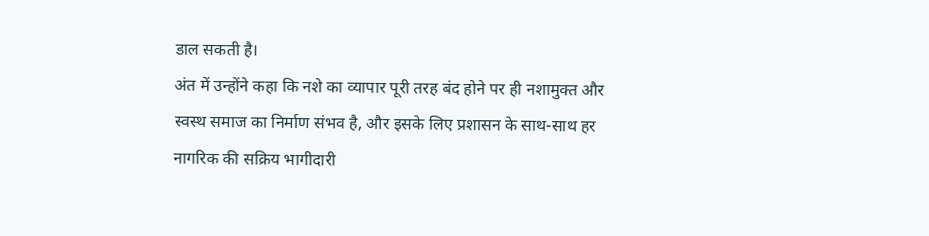डाल सकती है।
अंत में उन्होंने कहा कि नशे का व्यापार पूरी तरह बंद होने पर ही नशामुक्त और स्वस्थ समाज का निर्माण संभव है, और इसके लिए प्रशासन के साथ-साथ हर नागरिक की सक्रिय भागीदारी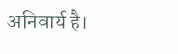अनिवार्य है।